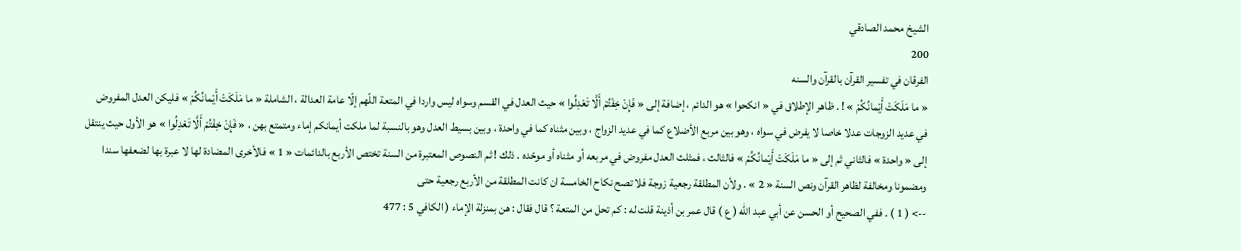الشيخ محمد الصادقي
200
الفرقان في تفسير القرآن بالقرآن والسنه
« ما مَلَكَتْ أَيْمانُكُمْ » ! . ظاهر الإطلاق في « انكحوا » هو الدائم ، إضافة إلى « فَإِنْ خِفْتُمْ أَلَّا تَعْدِلُوا » حيث العدل في القسم وسواه ليس واردا في المتعة اللّهم إلّا عامة العدالة ، الشاملة « ما مَلَكَتْ أَيْمانُكُمْ » فليكن العدل المفروض في عديد الزوجات عدلا خاصا لا يفرض في سواه ، وهو بين مربع الأضلاع كما في عديد الزواج ، وبين مثناه كما في واحدة ، وبين بسيط العدل وهو بالنسبة لما ملكت أيمانكم إماء ومتمتع بهن ، « فَإِنْ خِفْتُمْ أَلَّا تَعْدِلُوا » هو الأول حيث ينتقل إلى « واحدة » فالثاني ثم إلى « ما مَلَكَتْ أَيْمانُكُمْ » فالثالث ، فمثلث العدل مفروض في مربعه أو مثناه أو موحّده . ذلك ! ثم النصوص المعتبرة من السنة تختص الأربع بالدائمات « 1 » فالأخرى المضادة لها لا عبرة بها لضعفها سندا ومضمونا ومخالفة لظاهر القرآن ونص السنة « 2 » . ولأن المطلقة رجعية زوجة فلا تصح نكاح الخامسة ان كانت المطلقة من الأربع رجعية حتى
--> ( 1 ) . ففي الصحيح أو الحسن عن أبي عبد اللّه ( ع ) قال عمر بن أذينة قلت له : كم تحل من المتعة ؟ قال فقال : هن بمنزلة الإماء ( الكافي 5 : 477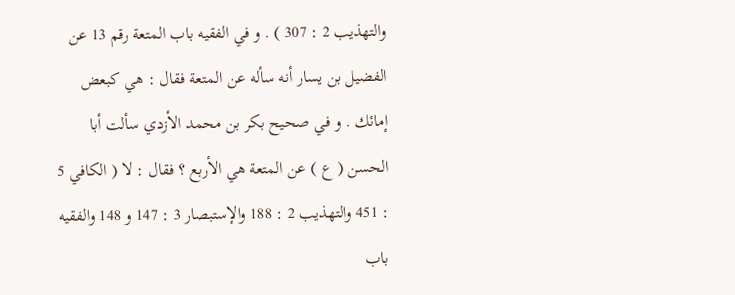والتهذيب 2 : 307 ) . و في الفقيه باب المتعة رقم 13 عن الفضيل بن يسار أنه سأله عن المتعة فقال : هي كبعض إمائك . و في صحيح بكر بن محمد الأزدي سألت أبا الحسن ( ع ) عن المتعة هي الأربع ؟ فقال : لا ( الكافي 5 : 451 والتهذيب 2 : 188 والإستبصار 3 : 147 و 148 والفقيه باب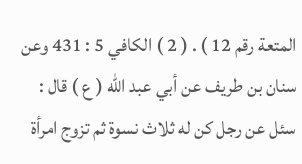المتعة رقم 12 ) . ( 2 ) الكافي 5 : 431 وعن سنان بن طريف عن أبي عبد اللّه ( ع ) قال : سئل عن رجل كن له ثلاث نسوة ثم تزوج امرأة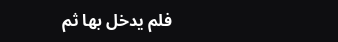فلم يدخل بها ثم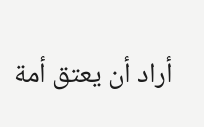أراد أن يعتق أمة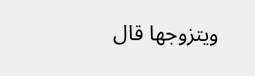ويتزوجها قال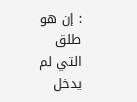: إن هو طلق التي لم يدخل